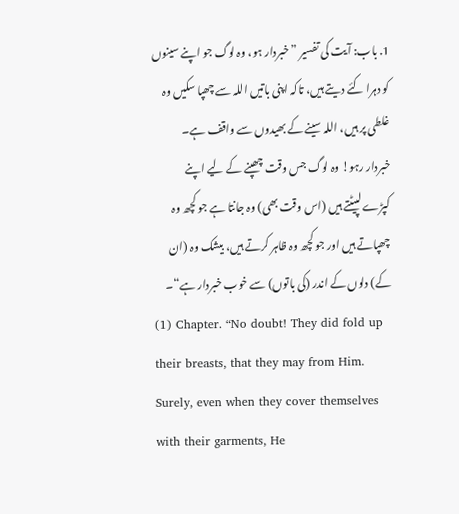1. باب: آیت کی تفسیر ”خبردار ہو، وہ لوگ جو اپنے سینوں کو دہرا کئے دیتے ہیں، تاکہ اپنی باتیں اللہ سے چھپا سکیں وہ غلطی پر ہیں، اللہ سینے کے بھیدوں سے واقف ہے۔ خبردار رہو! وہ لوگ جس وقت چھپنے کے لیے اپنے کپڑے لپیٹتے ہیں (اس وقت بھی) وہ جانتا ہے جو کچھ وہ چھپاتے ہیں اور جو کچھ وہ ظاہر کرتے ہیں، بیشک وہ (ان کے) دلوں کے اندر (کی باتوں) سے خوب خبردار ہے“۔
(1) Chapter. “No doubt! They did fold up their breasts, that they may from Him. Surely, even when they cover themselves with their garments, He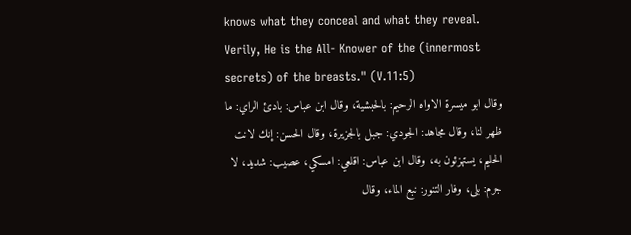knows what they conceal and what they reveal. Verily, He is the All- Knower of the (innermost secrets) of the breasts." (V.11:5)
وقال ابو ميسرة الاواه الرحيم: بالحبشية، وقال ابن عباس: بادئ الراي: ما ظهر لنا، وقال مجاهد: الجودي: جبل بالجزيرة، وقال الحسن: إنك لانت الحليم، يستهزئون به، وقال ابن عباس: اقلعي: امسكي، عصيب: شديد، لا جرم: بلى، وفار التنور: نبع الماء، وقال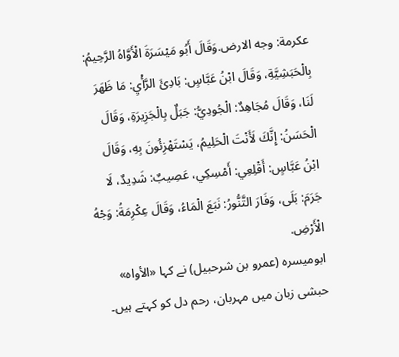عكرمة: وجه الارض.وَقَالَ أَبُو مَيْسَرَةَ الْأَوَّاهُ الرَّحِيمُ: بِالْحَبَشِيَّةِ، وَقَالَ ابْنُ عَبَّاسٍ: بَادِئَ الرَّأْيِ: مَا ظَهَرَ لَنَا، وَقَالَ مُجَاهِدٌ: الْجُودِيُّ: جَبَلٌ بِالْجَزِيرَةِ، وَقَالَ الْحَسَنُ: إِنَّكَ لَأَنْتَ الْحَلِيمُ، يَسْتَهْزِئُونَ بِهِ، وَقَالَ ابْنُ عَبَّاسٍ: أَقْلِعِي: أَمْسِكِي، عَصِيبٌ: شَدِيدٌ، لَا جَرَمَ: بَلَى، وَفَارَ التَّنُّورُ: نَبَعَ الْمَاءُ، وَقَالَ عِكْرِمَةُ: وَجْهُ الْأَرْضِ.
ابومیسرہ (عمرو بن شرحبیل) نے کہا «الأواه» حبشی زبان میں مہربان، رحم دل کو کہتے ہیں۔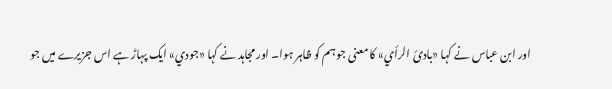اور ابن عباس نے کہا «بادئ الرأي» کا معنی جو ہم کو ظاہر ہوا۔ اور مجاہد نے کہا «جودي» ایک پہاڑ ہے اس جزیرے میں جو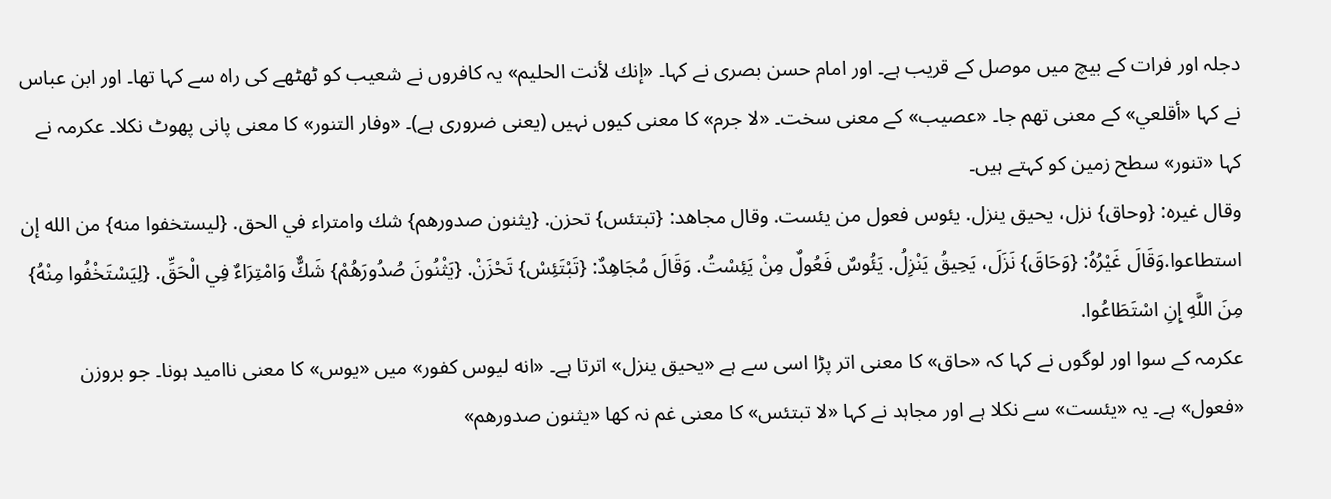دجلہ اور فرات کے بیچ میں موصل کے قریب ہے۔ اور امام حسن بصری نے کہا۔ «إنك لأنت الحليم» یہ کافروں نے شعیب کو ٹھٹھے کی راہ سے کہا تھا۔ اور ابن عباس نے کہا «أقلعي» کے معنی تھم جا۔ «عصيب» کے معنی سخت۔ «لا جرم» کا معنی کیوں نہیں (یعنی ضروری ہے)۔ «وفار التنور» کا معنی پانی پھوٹ نکلا۔ عکرمہ نے کہا «تنور» سطح زمین کو کہتے ہیں۔
وقال غيره: {وحاق} نزل، يحيق ينزل. يئوس فعول من يئست. وقال مجاهد: {تبتئس} تحزن. {يثنون صدورهم} شك وامتراء في الحق. {ليستخفوا منه} من الله إن استطاعوا.وَقَالَ غَيْرُهُ: {وَحَاقَ} نَزَلَ، يَحِيقُ يَنْزِلُ. يَئُوسٌ فَعُولٌ مِنْ يَئِسْتُ. وَقَالَ مُجَاهِدٌ: {تَبْتَئِسْ} تَحْزَنْ. {يَثْنُونَ صُدُورَهُمْ} شَكٌّ وَامْتِرَاءٌ فِي الْحَقِّ. {لِيَسْتَخْفُوا مِنْهُ} مِنَ اللَّهِ إِنِ اسْتَطَاعُوا.
عکرمہ کے سوا اور لوگوں نے کہا کہ «حاق» کا معنی اتر پڑا اسی سے ہے «يحيق ينزل» اترتا ہے۔ «انه ليوس كفور» میں «يوس» کا معنی ناامید ہونا۔ جو بروزن «فعول» ہے۔ یہ «يئست» سے نکلا ہے اور مجاہد نے کہا «لا تبتئس» کا معنی غم نہ کھا «يثنون صدورهم»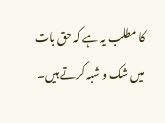کا مطلب یہ ہے کہ حق بات میں شک و شبہ کرتے ہیں۔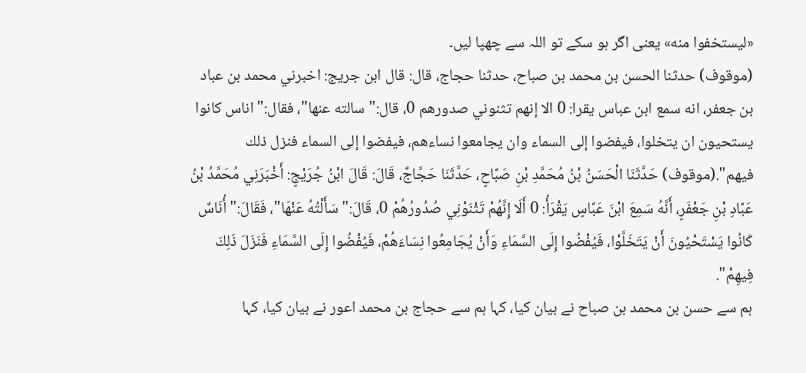«ليستخفوا منه» یعنی اگر ہو سکے تو اللہ سے چھپا لیں۔
(موقوف) حدثنا الحسن بن محمد بن صباح، حدثنا حجاج، قال: قال ابن جريج: اخبرني محمد بن عباد بن جعفر، انه سمع ابن عباس يقرا: 0 الا إنهم تثنوني صدورهم 0، قال:" سالته عنها"، فقال:" اناس كانوا يستحيون ان يتخلوا، فيفضوا إلى السماء وان يجامعوا نساءهم، فيفضوا إلى السماء فنزل ذلك فيهم".(موقوف) حَدَّثَنَا الْحَسَنُ بْنُ مُحَمَّدِ بْنِ صَبَّاحٍ، حَدَّثَنَا حَجَّاجٌ، قَالَ: قَالَ ابْنُ جُرَيْجٍ: أَخْبَرَنِي مُحَمَّدُ بْنُ عَبَّادِ بْنِ جَعْفَرٍ، أَنَّهُ سَمِعَ ابْنَ عَبَّاسٍ يَقْرَأُ: 0 أَلَا إِنَّهُمْ تَثْنَوْنِي صُدُورُهُمْ 0، قَالَ:" سَأَلْتُهُ عَنْهَا"، فَقَالَ:" أُنَاسٌ كَانُوا يَسْتَحْيُونَ أَنْ يَتَخَلَّوْا، فَيُفْضُوا إِلَى السَّمَاءِ وَأَنْ يُجَامِعُوا نِسَاءَهُمْ، فَيُفْضُوا إِلَى السَّمَاءِ فَنَزَلَ ذَلِكَ فِيهِمْ".
ہم سے حسن بن محمد بن صباح نے بیان کیا، کہا ہم سے حجاج بن محمد اعور نے بیان کیا، کہا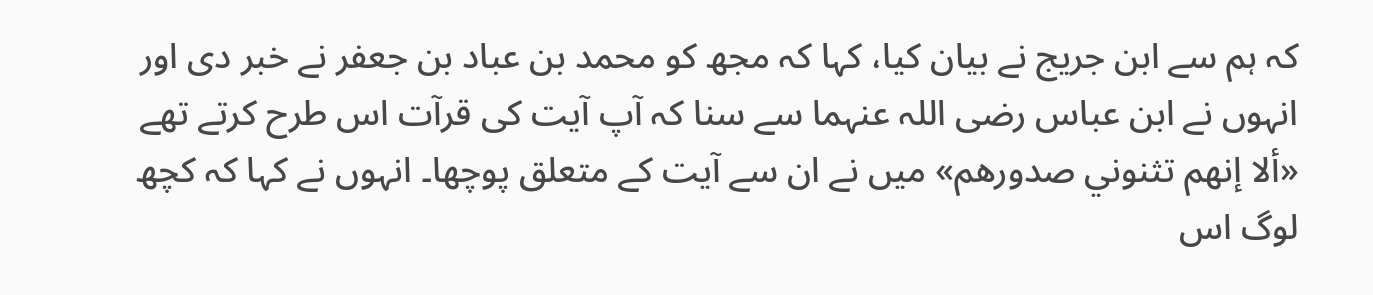کہ ہم سے ابن جریج نے بیان کیا، کہا کہ مجھ کو محمد بن عباد بن جعفر نے خبر دی اور انہوں نے ابن عباس رضی اللہ عنہما سے سنا کہ آپ آیت کی قرآت اس طرح کرتے تھے «ألا إنهم تثنوني صدورهم» میں نے ان سے آیت کے متعلق پوچھا۔ انہوں نے کہا کہ کچھ لوگ اس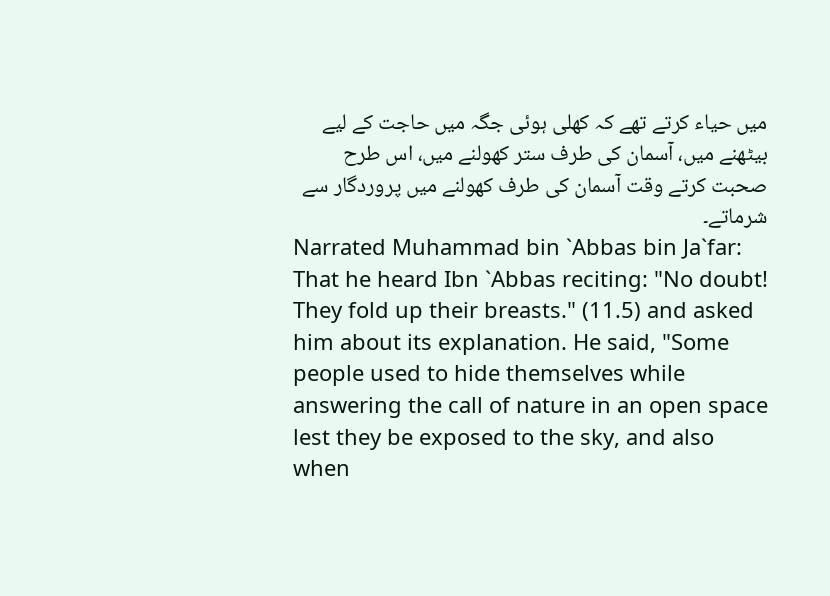میں حیاء کرتے تھے کہ کھلی ہوئی جگہ میں حاجت کے لیے بیٹھنے میں، آسمان کی طرف ستر کھولنے میں، اس طرح صحبت کرتے وقت آسمان کی طرف کھولنے میں پروردگار سے شرماتے۔
Narrated Muhammad bin `Abbas bin Ja`far: That he heard Ibn `Abbas reciting: "No doubt! They fold up their breasts." (11.5) and asked him about its explanation. He said, "Some people used to hide themselves while answering the call of nature in an open space lest they be exposed to the sky, and also when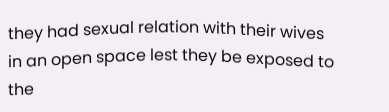they had sexual relation with their wives in an open space lest they be exposed to the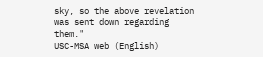sky, so the above revelation was sent down regarding them."
USC-MSA web (English)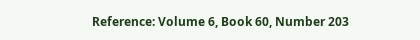Reference: Volume 6, Book 60, Number 203